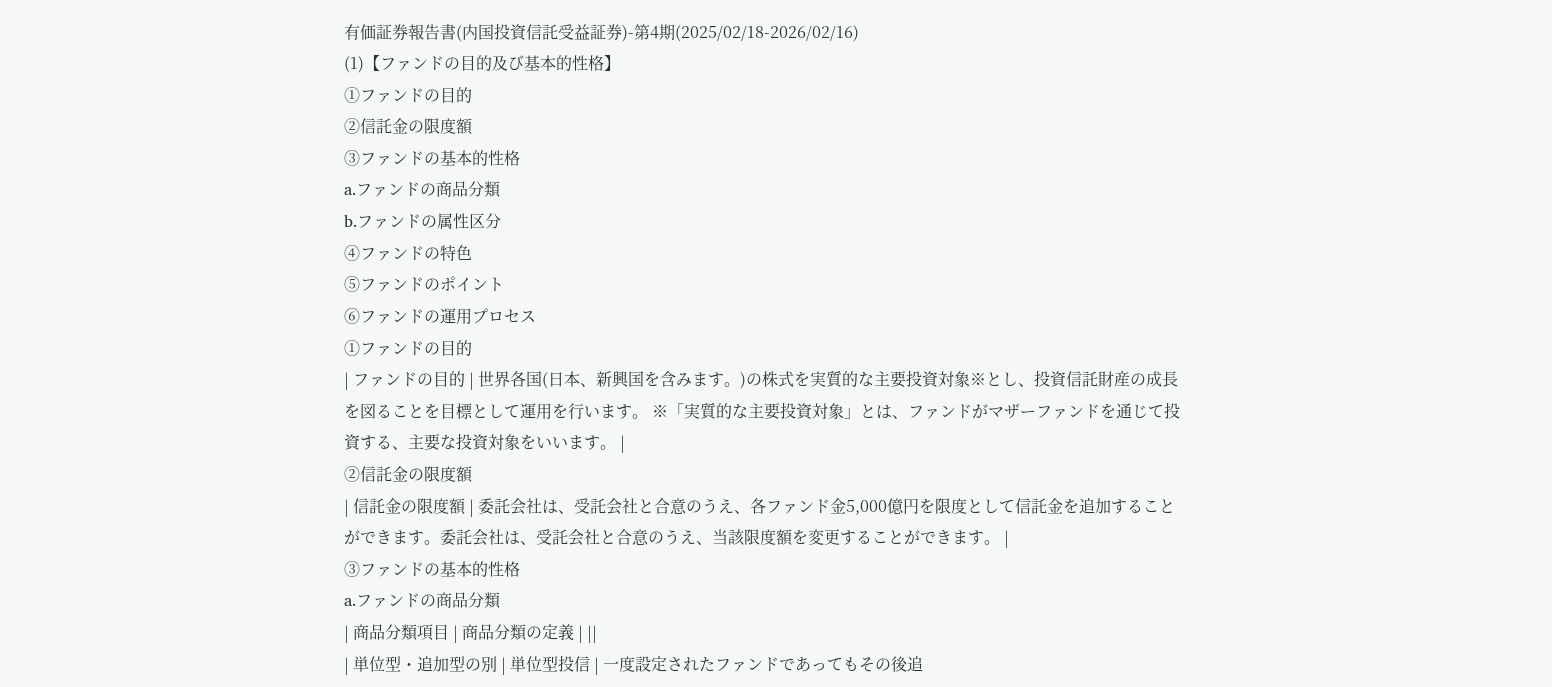有価証券報告書(内国投資信託受益証券)-第4期(2025/02/18-2026/02/16)
(1)【ファンドの目的及び基本的性格】
①ファンドの目的
②信託金の限度額
③ファンドの基本的性格
a.ファンドの商品分類
b.ファンドの属性区分
④ファンドの特色
⑤ファンドのポイント
⑥ファンドの運用プロセス
①ファンドの目的
| ファンドの目的 | 世界各国(日本、新興国を含みます。)の株式を実質的な主要投資対象※とし、投資信託財産の成長を図ることを目標として運用を行います。 ※「実質的な主要投資対象」とは、ファンドがマザーファンドを通じて投資する、主要な投資対象をいいます。 |
②信託金の限度額
| 信託金の限度額 | 委託会社は、受託会社と合意のうえ、各ファンド金5,000億円を限度として信託金を追加することができます。委託会社は、受託会社と合意のうえ、当該限度額を変更することができます。 |
③ファンドの基本的性格
a.ファンドの商品分類
| 商品分類項目 | 商品分類の定義 | ||
| 単位型・追加型の別 | 単位型投信 | 一度設定されたファンドであってもその後追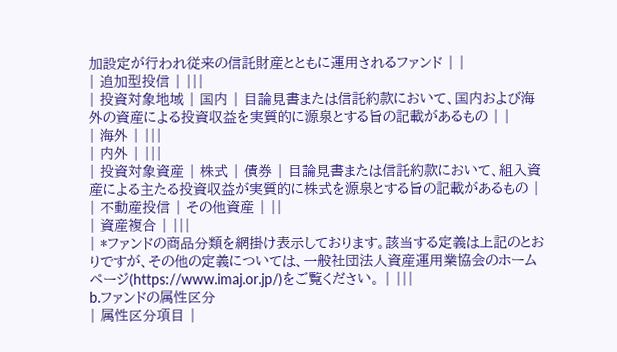加設定が行われ従来の信託財産とともに運用されるファンド | |
| 追加型投信 | |||
| 投資対象地域 | 国内 | 目論見書または信託約款において、国内および海外の資産による投資収益を実質的に源泉とする旨の記載があるもの | |
| 海外 | |||
| 内外 | |||
| 投資対象資産 | 株式 | 債券 | 目論見書または信託約款において、組入資産による主たる投資収益が実質的に株式を源泉とする旨の記載があるもの |
| 不動産投信 | その他資産 | ||
| 資産複合 | |||
| *ファンドの商品分類を網掛け表示しております。該当する定義は上記のとおりですが、その他の定義については、一般社団法人資産運用業協会のホームページ(https://www.imaj.or.jp/)をご覧ください。 | |||
b.ファンドの属性区分
| 属性区分項目 |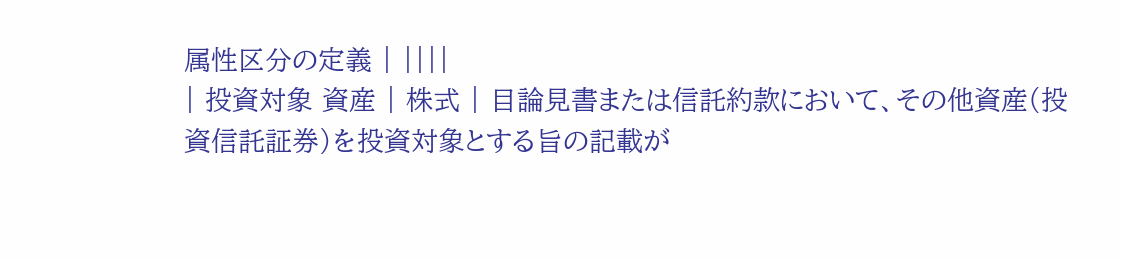属性区分の定義 | ||||
| 投資対象 資産 | 株式 | 目論見書または信託約款において、その他資産(投資信託証券)を投資対象とする旨の記載が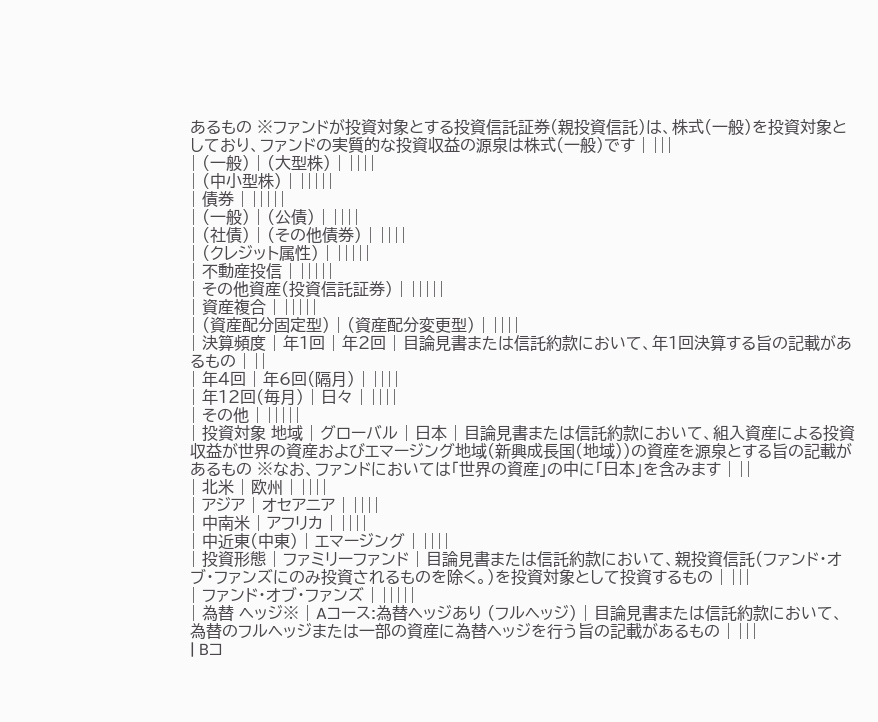あるもの ※ファンドが投資対象とする投資信託証券(親投資信託)は、株式(一般)を投資対象としており、ファンドの実質的な投資収益の源泉は株式(一般)です | |||
| (一般) | (大型株) | ||||
| (中小型株) | |||||
| 債券 | |||||
| (一般) | (公債) | ||||
| (社債) | (その他債券) | ||||
| (クレジット属性) | |||||
| 不動産投信 | |||||
| その他資産(投資信託証券) | |||||
| 資産複合 | |||||
| (資産配分固定型) | (資産配分変更型) | ||||
| 決算頻度 | 年1回 | 年2回 | 目論見書または信託約款において、年1回決算する旨の記載があるもの | ||
| 年4回 | 年6回(隔月) | ||||
| 年12回(毎月) | 日々 | ||||
| その他 | |||||
| 投資対象 地域 | グローバル | 日本 | 目論見書または信託約款において、組入資産による投資収益が世界の資産およびエマージング地域(新興成長国(地域))の資産を源泉とする旨の記載があるもの ※なお、ファンドにおいては「世界の資産」の中に「日本」を含みます | ||
| 北米 | 欧州 | ||||
| アジア | オセアニア | ||||
| 中南米 | アフリカ | ||||
| 中近東(中東) | エマージング | ||||
| 投資形態 | ファミリーファンド | 目論見書または信託約款において、親投資信託(ファンド・オブ・ファンズにのみ投資されるものを除く。)を投資対象として投資するもの | |||
| ファンド・オブ・ファンズ | |||||
| 為替 ヘッジ※ | Aコース:為替ヘッジあり (フルヘッジ) | 目論見書または信託約款において、為替のフルヘッジまたは一部の資産に為替ヘッジを行う旨の記載があるもの | |||
| Bコ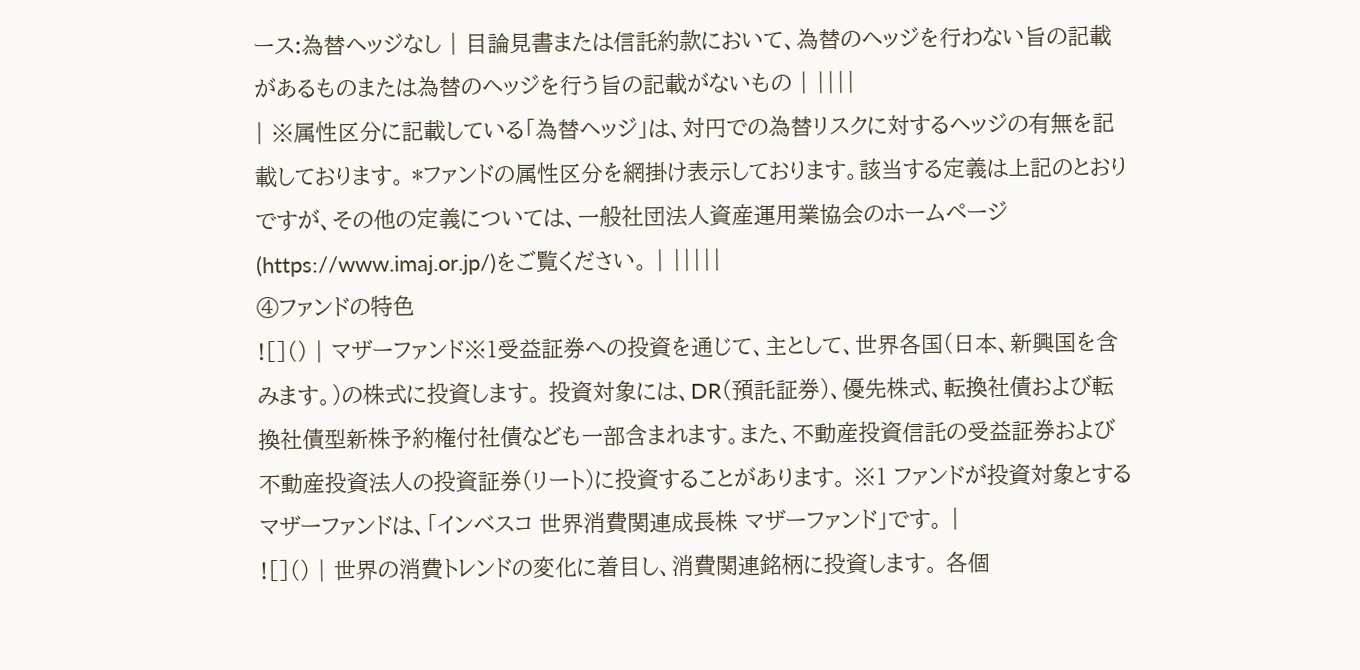ース:為替ヘッジなし | 目論見書または信託約款において、為替のヘッジを行わない旨の記載があるものまたは為替のヘッジを行う旨の記載がないもの | ||||
| ※属性区分に記載している「為替ヘッジ」は、対円での為替リスクに対するヘッジの有無を記載しております。 *ファンドの属性区分を網掛け表示しております。該当する定義は上記のとおりですが、その他の定義については、一般社団法人資産運用業協会のホームページ(https://www.imaj.or.jp/)をご覧ください。 | |||||
④ファンドの特色
![]() | マザーファンド※1受益証券への投資を通じて、主として、世界各国(日本、新興国を含みます。)の株式に投資します。 投資対象には、DR(預託証券)、優先株式、転換社債および転換社債型新株予約権付社債なども一部含まれます。また、不動産投資信託の受益証券および不動産投資法人の投資証券(リート)に投資することがあります。 ※1 ファンドが投資対象とするマザーファンドは、「インベスコ 世界消費関連成長株 マザーファンド」です。 |
![]() | 世界の消費トレンドの変化に着目し、消費関連銘柄に投資します。 各個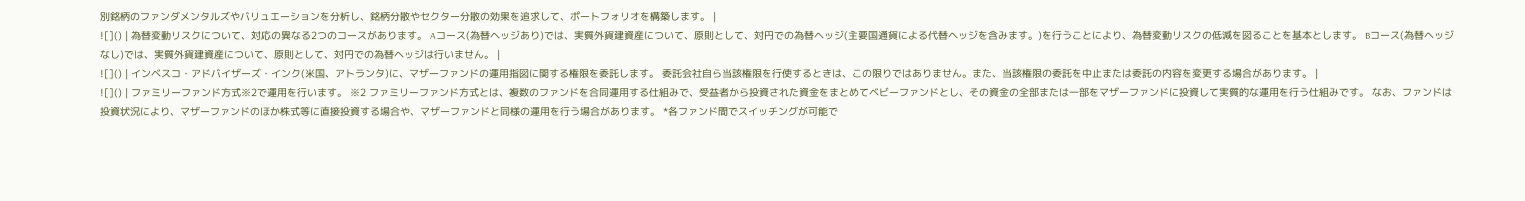別銘柄のファンダメンタルズやバリュエーションを分析し、銘柄分散やセクター分散の効果を追求して、ポートフォリオを構築します。 |
![]() | 為替変動リスクについて、対応の異なる2つのコースがあります。 Aコース(為替ヘッジあり)では、実質外貨建資産について、原則として、対円での為替ヘッジ(主要国通貨による代替ヘッジを含みます。)を行うことにより、為替変動リスクの低減を図ることを基本とします。 Bコース(為替ヘッジなし)では、実質外貨建資産について、原則として、対円での為替ヘッジは行いません。 |
![]() | インベスコ・アドバイザーズ・インク(米国、アトランタ)に、マザーファンドの運用指図に関する権限を委託します。 委託会社自ら当該権限を行使するときは、この限りではありません。また、当該権限の委託を中止または委託の内容を変更する場合があります。 |
![]() | ファミリーファンド方式※2で運用を行います。 ※2 ファミリーファンド方式とは、複数のファンドを合同運用する仕組みで、受益者から投資された資金をまとめてベビーファンドとし、その資金の全部または一部をマザーファンドに投資して実質的な運用を行う仕組みです。 なお、ファンドは投資状況により、マザーファンドのほか株式等に直接投資する場合や、マザーファンドと同様の運用を行う場合があります。 *各ファンド間でスイッチングが可能で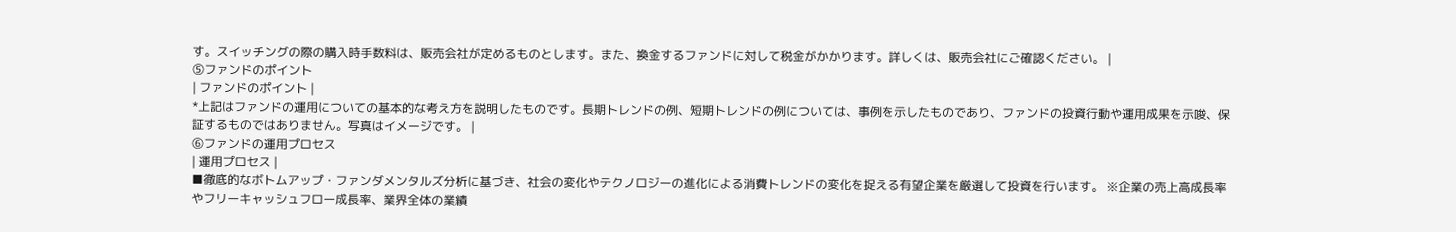す。スイッチングの際の購入時手数料は、販売会社が定めるものとします。また、換金するファンドに対して税金がかかります。詳しくは、販売会社にご確認ください。 |
⑤ファンドのポイント
| ファンドのポイント |
*上記はファンドの運用についての基本的な考え方を説明したものです。長期トレンドの例、短期トレンドの例については、事例を示したものであり、ファンドの投資行動や運用成果を示唆、保証するものではありません。写真はイメージです。 |
⑥ファンドの運用プロセス
| 運用プロセス |
■徹底的なボトムアップ・ファンダメンタルズ分析に基づき、社会の変化やテクノロジーの進化による消費トレンドの変化を捉える有望企業を厳選して投資を行います。 ※企業の売上高成長率やフリーキャッシュフロー成長率、業界全体の業績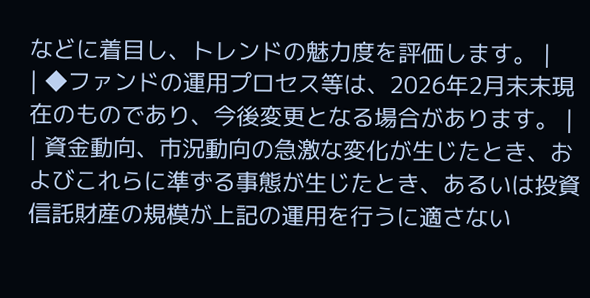などに着目し、トレンドの魅力度を評価します。 |
| ◆ファンドの運用プロセス等は、2026年2月末末現在のものであり、今後変更となる場合があります。 |
| 資金動向、市況動向の急激な変化が生じたとき、およびこれらに準ずる事態が生じたとき、あるいは投資信託財産の規模が上記の運用を行うに適さない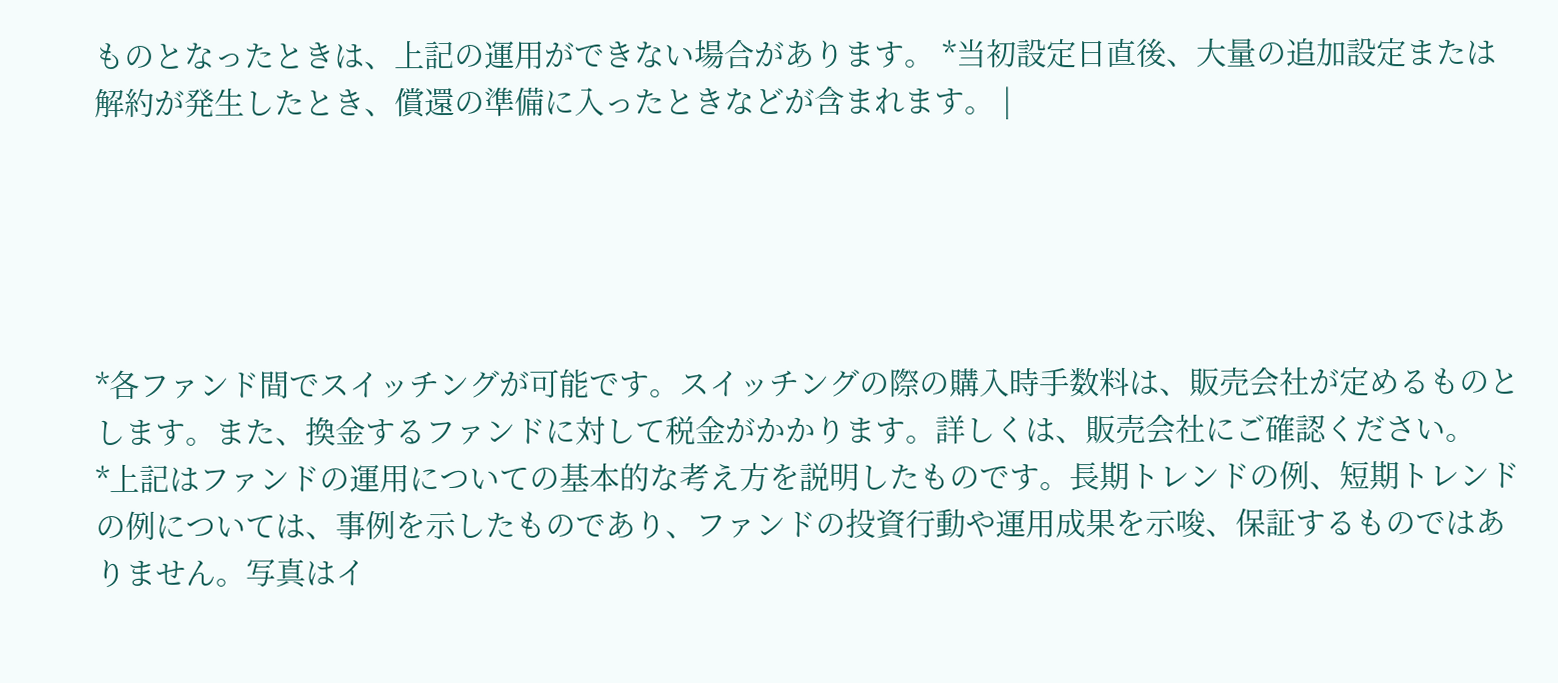ものとなったときは、上記の運用ができない場合があります。 *当初設定日直後、大量の追加設定または解約が発生したとき、償還の準備に入ったときなどが含まれます。 |





*各ファンド間でスイッチングが可能です。スイッチングの際の購入時手数料は、販売会社が定めるものとします。また、換金するファンドに対して税金がかかります。詳しくは、販売会社にご確認ください。
*上記はファンドの運用についての基本的な考え方を説明したものです。長期トレンドの例、短期トレンドの例については、事例を示したものであり、ファンドの投資行動や運用成果を示唆、保証するものではありません。写真はイ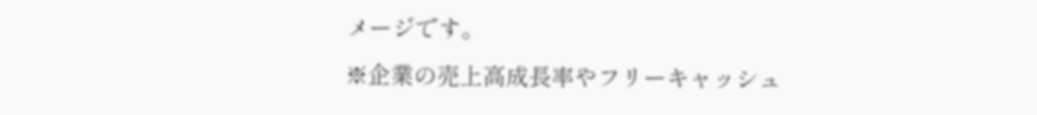メージです。
※企業の売上高成長率やフリーキャッシュ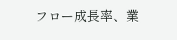フロー成長率、業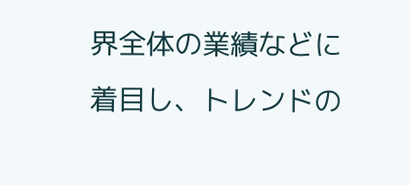界全体の業績などに着目し、トレンドの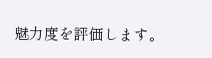魅力度を評価します。